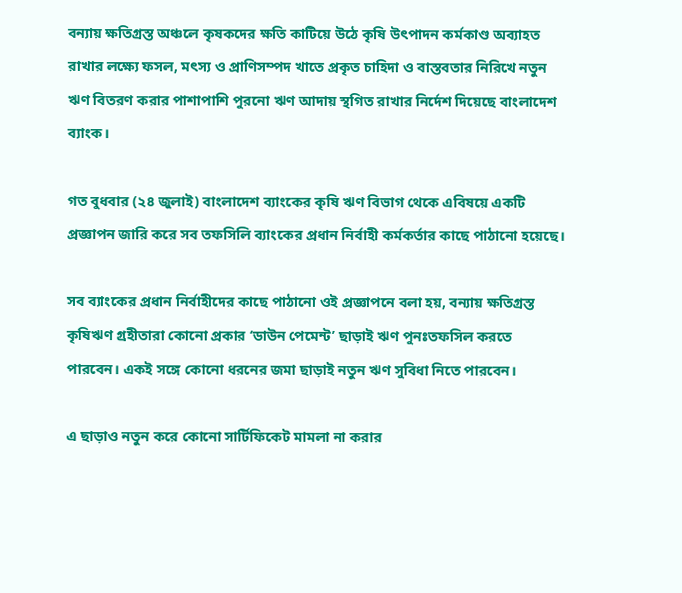বন্যায় ক্ষতিগ্রস্ত অঞ্চলে কৃষকদের ক্ষতি কাটিয়ে উঠে কৃষি উৎপাদন কর্মকাণ্ড অব্যাহত রাখার লক্ষ্যে ফসল, মৎস্য ও প্রাণিসম্পদ খাতে প্রকৃত চাহিদা ও বাস্তবতার নিরিখে নতুন ঋণ বিতরণ করার পাশাপাশি পুরনো ঋণ আদায় স্থগিত রাখার নির্দেশ দিয়েছে বাংলাদেশ ব্যাংক।

গত বুধবার (২৪ জুলাই) বাংলাদেশ ব্যাংকের কৃষি ঋণ বিভাগ থেকে এবিষয়ে একটি প্রজ্ঞাপন জারি করে সব তফসিলি ব্যাংকের প্রধান নির্বাহী কর্মকর্তার কাছে পাঠানো হয়েছে।

সব ব্যাংকের প্রধান নির্বাহীদের কাছে পাঠানো ওই প্রজ্ঞাপনে বলা হয়, বন্যায় ক্ষতিগ্রস্ত কৃষিঋণ গ্রহীতারা কোনো প্রকার ‘ডাউন পেমেন্ট’ ছাড়াই ঋণ পুনঃতফসিল করতে পারবেন। একই সঙ্গে কোনো ধরনের জমা ছাড়াই নতুন ঋণ সুবিধা নিতে পারবেন।

এ ছাড়াও নতুন করে কোনো সার্টিফিকেট মামলা না করার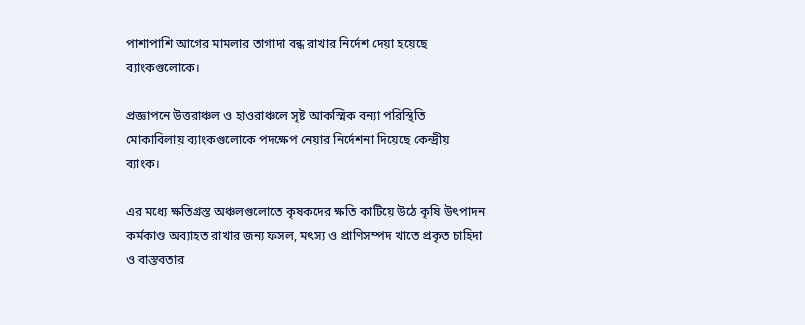পাশাপাশি আগের মামলার তাগাদা বন্ধ রাখার নির্দেশ দেয়া হয়েছে ব্যাংকগুলোকে।

প্রজ্ঞাপনে উত্তরাঞ্চল ও হাওরাঞ্চলে সৃষ্ট আকস্মিক বন্যা পরিস্থিতি মোকাবিলায় ব্যাংকগুলোকে পদক্ষেপ নেয়ার নির্দেশনা দিয়েছে কেন্দ্রীয় ব্যাংক।

এর মধ্যে ক্ষতিগ্রস্ত অঞ্চলগুলোতে কৃষকদের ক্ষতি কাটিয়ে উঠে কৃষি উৎপাদন কর্মকাণ্ড অব্যাহত রাখার জন্য ফসল, মৎস্য ও প্রাণিসম্পদ খাতে প্রকৃত চাহিদা ও বাস্তবতার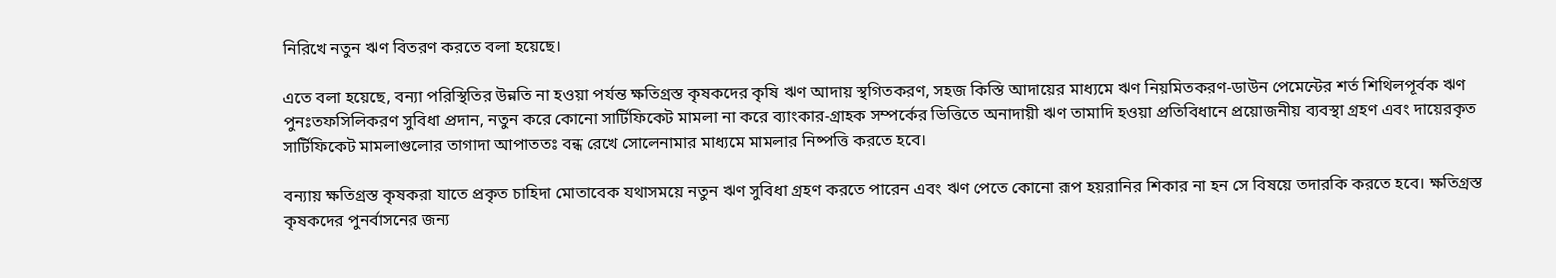নিরিখে নতুন ঋণ বিতরণ করতে বলা হয়েছে।

এতে বলা হয়েছে, বন্যা পরিস্থিতির উন্নতি না হওয়া পর্যন্ত ক্ষতিগ্রস্ত কৃষকদের কৃষি ঋণ আদায় স্থগিতকরণ, সহজ কিস্তি আদায়ের মাধ্যমে ঋণ নিয়মিতকরণ-ডাউন পেমেন্টের শর্ত শিথিলপূর্বক ঋণ পুনঃতফসিলিকরণ সুবিধা প্রদান, নতুন করে কোনো সার্টিফিকেট মামলা না করে ব্যাংকার-গ্রাহক সম্পর্কের ভিত্তিতে অনাদায়ী ঋণ তামাদি হওয়া প্রতিবিধানে প্রয়োজনীয় ব্যবস্থা গ্রহণ এবং দায়েরকৃত সার্টিফিকেট মামলাগুলোর তাগাদা আপাততঃ বন্ধ রেখে সোলেনামার মাধ্যমে মামলার নিষ্পত্তি করতে হবে।

বন্যায় ক্ষতিগ্রস্ত কৃষকরা যাতে প্রকৃত চাহিদা মোতাবেক যথাসময়ে নতুন ঋণ সুবিধা গ্রহণ করতে পারেন এবং ঋণ পেতে কোনো রূপ হয়রানির শিকার না হন সে বিষয়ে তদারকি করতে হবে। ক্ষতিগ্রস্ত কৃষকদের পুনর্বাসনের জন্য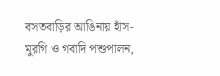বসতবাড়ির আঙিনায় হাঁস-মুরগি ও গবাদি পশুপালন,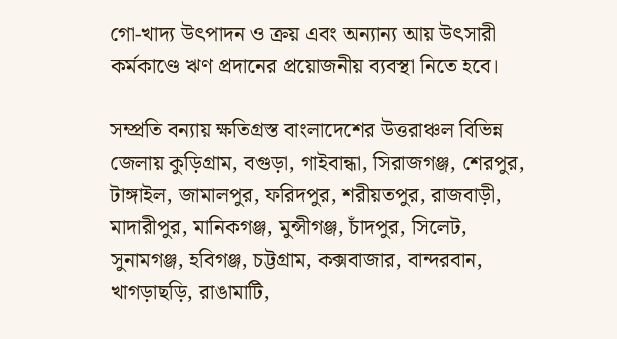গো-খাদ্য উৎপাদন ও ক্রয় এবং অন্যান্য আয় উৎসারী কর্মকাণ্ডে ঋণ প্রদানের প্রয়োজনীয় ব্যবস্থা নিতে হবে।

সম্প্রতি বন্যায় ক্ষতিগ্রস্ত বাংলাদেশের উত্তরাঞ্চল বিভিন্ন জেলায় কুড়িগ্রাম, বগুড়া, গাইবান্ধা, সিরাজগঞ্জ, শেরপুর, টাঙ্গাইল, জামালপুর, ফরিদপুর, শরীয়তপুর, রাজবাড়ী, মাদারীপুর, মানিকগঞ্জ, মুন্সীগঞ্জ, চাঁদপুর, সিলেট, সুনামগঞ্জ, হবিগঞ্জ, চট্টগ্রাম, কক্সবাজার, বান্দরবান, খাগড়াছড়ি, রাঙামাটি,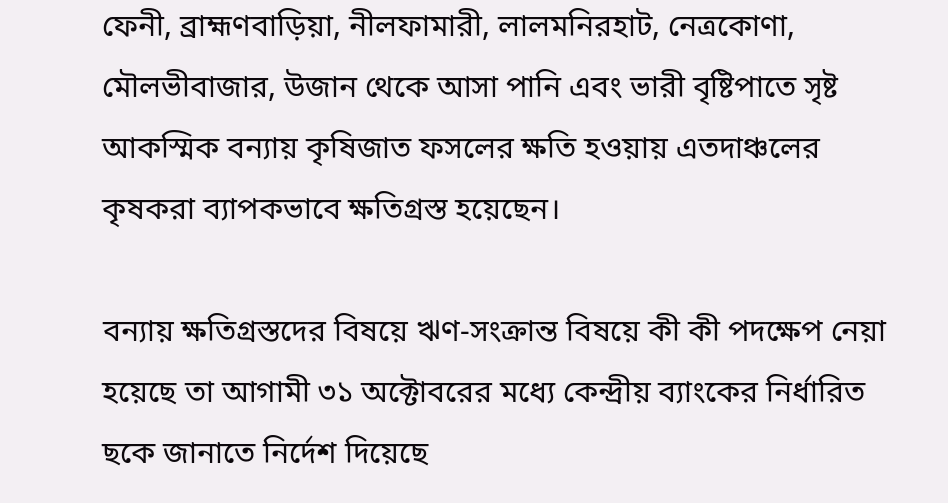ফেনী, ব্রাহ্মণবাড়িয়া, নীলফামারী, লালমনিরহাট, নেত্রকোণা, মৌলভীবাজার, উজান থেকে আসা পানি এবং ভারী বৃষ্টিপাতে সৃষ্ট আকস্মিক বন্যায় কৃষিজাত ফসলের ক্ষতি হওয়ায় এতদাঞ্চলের কৃষকরা ব্যাপকভাবে ক্ষতিগ্রস্ত হয়েছেন।

বন্যায় ক্ষতিগ্রস্তদের বিষয়ে ঋণ-সংক্রান্ত বিষয়ে কী কী পদক্ষেপ নেয়া হয়েছে তা আগামী ৩১ অক্টোবরের মধ্যে কেন্দ্রীয় ব্যাংকের নির্ধারিত ছকে জানাতে নির্দেশ দিয়েছে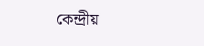কেন্দ্রীয়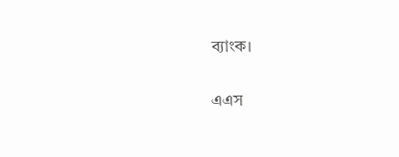ব্যাংক।

এএস